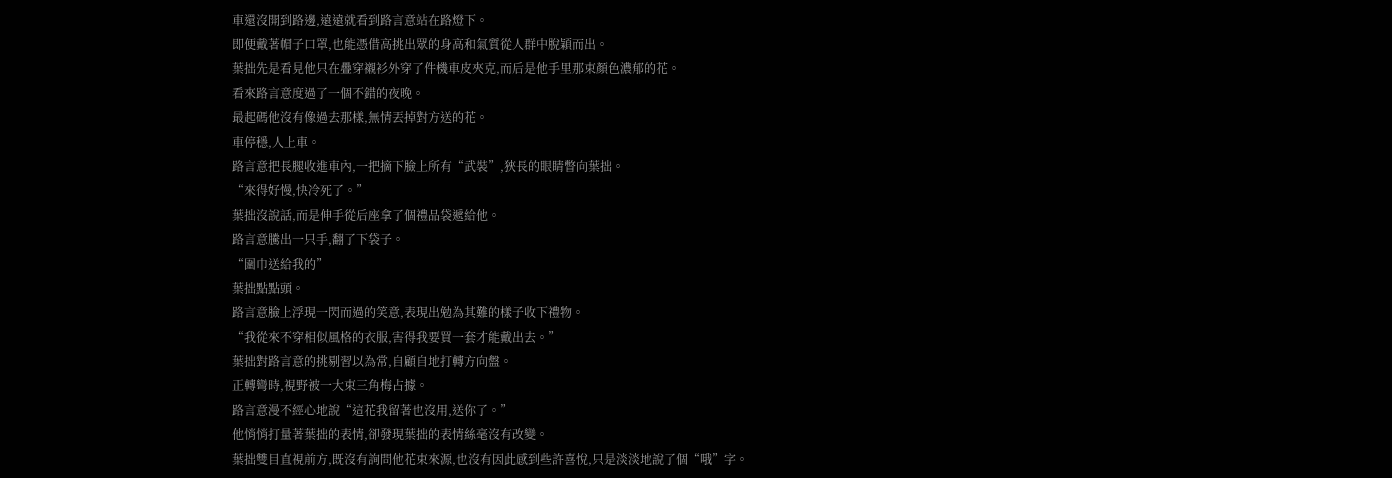車還沒開到路邊,遠遠就看到路言意站在路燈下。
即便戴著帽子口罩,也能憑借高挑出眾的身高和氣質從人群中脫穎而出。
葉拙先是看見他只在疊穿襯衫外穿了件機車皮夾克,而后是他手里那束顏色濃郁的花。
看來路言意度過了一個不錯的夜晚。
最起碼他沒有像過去那樣,無情丟掉對方送的花。
車停穩,人上車。
路言意把長腿收進車內,一把摘下臉上所有“武裝”,狹長的眼睛瞥向葉拙。
“來得好慢,快冷死了。”
葉拙沒說話,而是伸手從后座拿了個禮品袋遞給他。
路言意騰出一只手,翻了下袋子。
“圍巾送給我的”
葉拙點點頭。
路言意臉上浮現一閃而過的笑意,表現出勉為其難的樣子收下禮物。
“我從來不穿相似風格的衣服,害得我要買一套才能戴出去。”
葉拙對路言意的挑剔習以為常,自顧自地打轉方向盤。
正轉彎時,視野被一大束三角梅占據。
路言意漫不經心地說“這花我留著也沒用,送你了。”
他悄悄打量著葉拙的表情,卻發現葉拙的表情絲毫沒有改變。
葉拙雙目直視前方,既沒有詢問他花束來源,也沒有因此感到些許喜悅,只是淡淡地說了個“哦”字。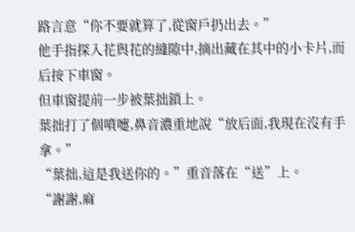路言意“你不要就算了,從窗戶扔出去。”
他手指探入花與花的縫隙中,摘出藏在其中的小卡片,而后按下車窗。
但車窗提前一步被葉拙鎖上。
葉拙打了個噴嚏,鼻音濃重地說“放后面,我現在沒有手拿。”
“葉拙,這是我送你的。”重音落在“送”上。
“謝謝,麻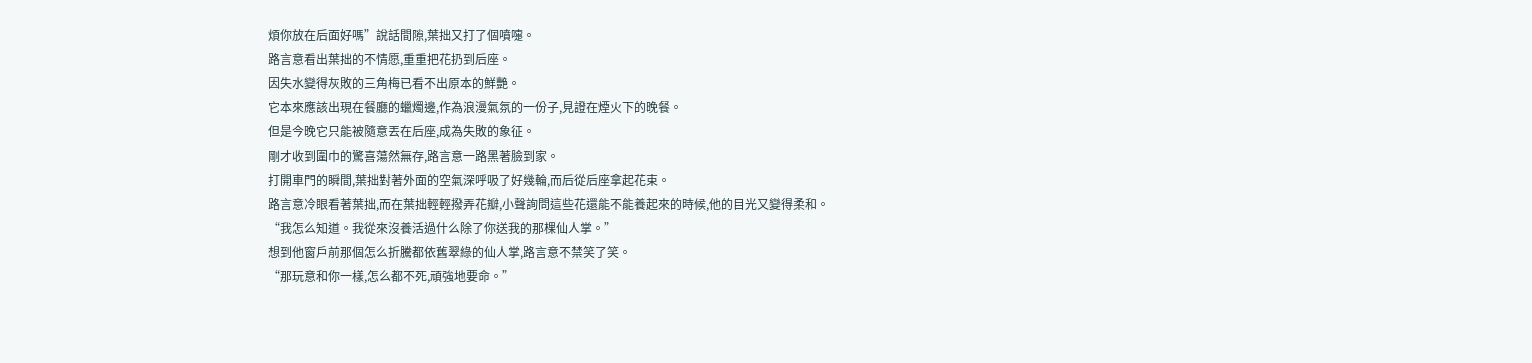煩你放在后面好嗎”說話間隙,葉拙又打了個噴嚏。
路言意看出葉拙的不情愿,重重把花扔到后座。
因失水變得灰敗的三角梅已看不出原本的鮮艷。
它本來應該出現在餐廳的蠟燭邊,作為浪漫氣氛的一份子,見證在煙火下的晚餐。
但是今晚它只能被隨意丟在后座,成為失敗的象征。
剛才收到圍巾的驚喜蕩然無存,路言意一路黑著臉到家。
打開車門的瞬間,葉拙對著外面的空氣深呼吸了好幾輪,而后從后座拿起花束。
路言意冷眼看著葉拙,而在葉拙輕輕撥弄花瓣,小聲詢問這些花還能不能養起來的時候,他的目光又變得柔和。
“我怎么知道。我從來沒養活過什么除了你送我的那棵仙人掌。”
想到他窗戶前那個怎么折騰都依舊翠綠的仙人掌,路言意不禁笑了笑。
“那玩意和你一樣,怎么都不死,頑強地要命。”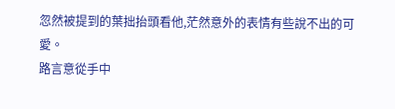忽然被提到的葉拙抬頭看他,茫然意外的表情有些說不出的可愛。
路言意從手中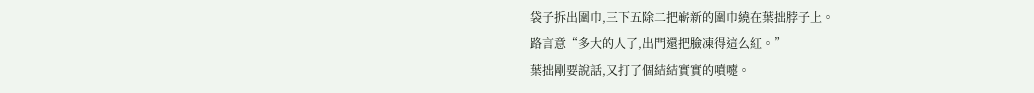袋子拆出圍巾,三下五除二把嶄新的圍巾繞在葉拙脖子上。
路言意“多大的人了,出門還把臉凍得這么紅。”
葉拙剛要說話,又打了個結結實實的噴嚏。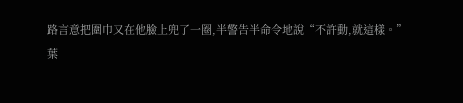路言意把圍巾又在他臉上兜了一圈,半警告半命令地說“不許動,就這樣。”
葉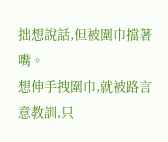拙想說話,但被圍巾擋著嘴。
想伸手拽圍巾,就被路言意教訓,只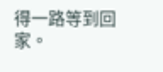得一路等到回家。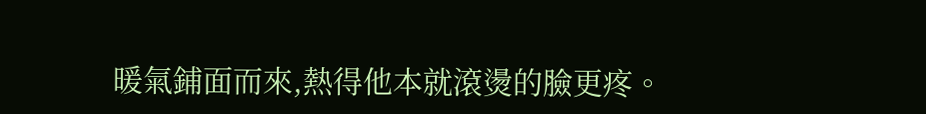暖氣鋪面而來,熱得他本就滾燙的臉更疼。